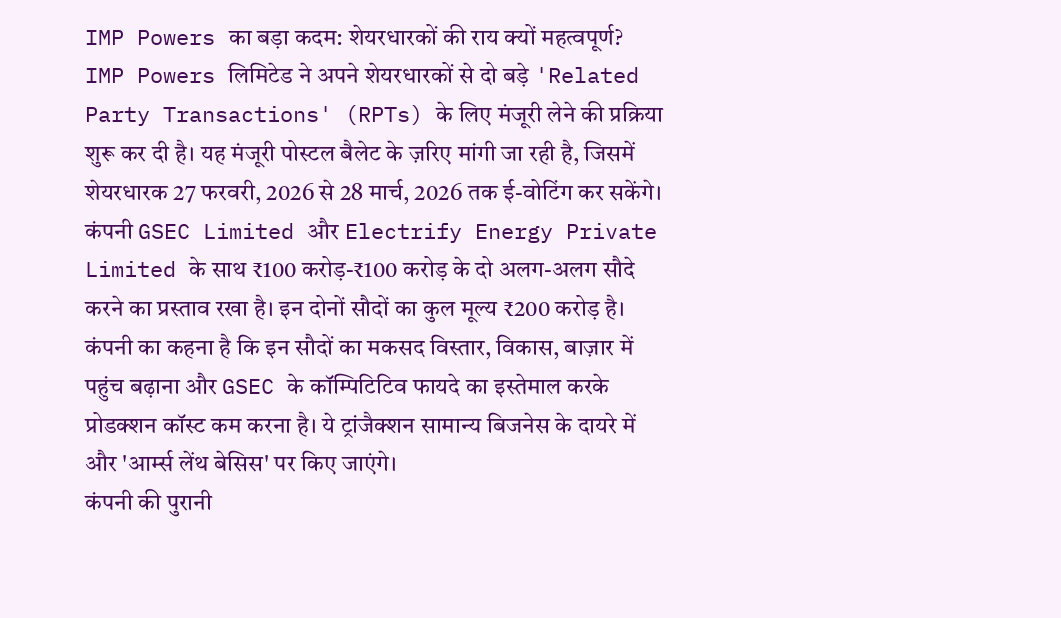IMP Powers का बड़ा कदम: शेयरधारकों की राय क्यों महत्वपूर्ण?
IMP Powers लिमिटेड ने अपने शेयरधारकों से दो बड़े 'Related Party Transactions' (RPTs) के लिए मंजूरी लेने की प्रक्रिया शुरू कर दी है। यह मंजूरी पोस्टल बैलेट के ज़रिए मांगी जा रही है, जिसमें शेयरधारक 27 फरवरी, 2026 से 28 मार्च, 2026 तक ई-वोटिंग कर सकेंगे।
कंपनी GSEC Limited और Electrify Energy Private Limited के साथ ₹100 करोड़-₹100 करोड़ के दो अलग-अलग सौदे करने का प्रस्ताव रखा है। इन दोनों सौदों का कुल मूल्य ₹200 करोड़ है। कंपनी का कहना है कि इन सौदों का मकसद विस्तार, विकास, बाज़ार में पहुंच बढ़ाना और GSEC के कॉम्पिटिटिव फायदे का इस्तेमाल करके प्रोडक्शन कॉस्ट कम करना है। ये ट्रांजैक्शन सामान्य बिजनेस के दायरे में और 'आर्म्स लेंथ बेसिस' पर किए जाएंगे।
कंपनी की पुरानी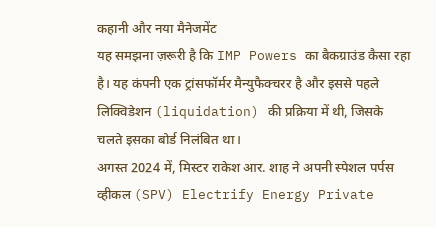कहानी और नया मैनेजमेंट
यह समझना ज़रूरी है कि IMP Powers का बैकग्राउंड कैसा रहा है। यह कंपनी एक ट्रांसफॉर्मर मैन्युफैक्चरर है और इससे पहले लिक्विडेशन (liquidation) की प्रक्रिया में थी, जिसके चलते इसका बोर्ड निलंबित था।
अगस्त 2024 में, मिस्टर राकेश आर. शाह ने अपनी स्पेशल पर्पस व्हीकल (SPV) Electrify Energy Private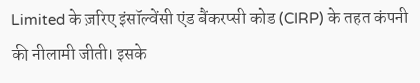Limited के ज़रिए इंसॉल्वेंसी एंड बैंकरप्सी कोड (CIRP) के तहत कंपनी की नीलामी जीती। इसके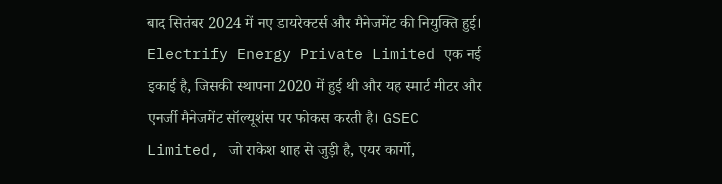बाद सितंबर 2024 में नए डायरेक्टर्स और मैनेजमेंट की नियुक्ति हुई।
Electrify Energy Private Limited एक नई इकाई है, जिसकी स्थापना 2020 में हुई थी और यह स्मार्ट मीटर और एनर्जी मैनेजमेंट सॉल्यूशंस पर फोकस करती है। GSEC Limited, जो राकेश शाह से जुड़ी है, एयर कार्गो,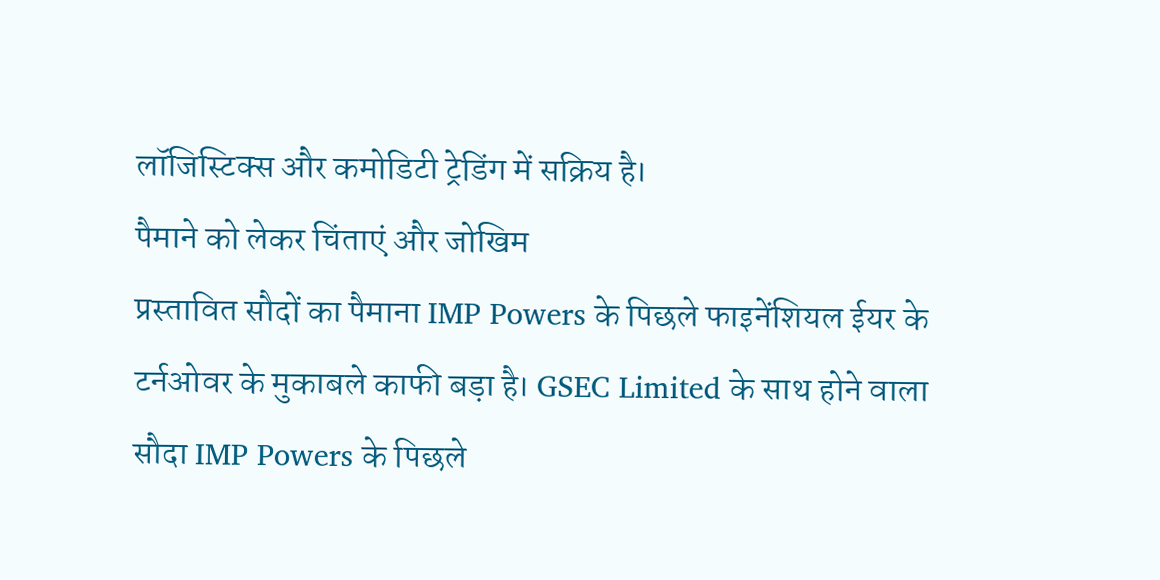लॉजिस्टिक्स और कमोडिटी ट्रेडिंग में सक्रिय है।
पैमाने को लेकर चिंताएं और जोखिम
प्रस्तावित सौदों का पैमाना IMP Powers के पिछले फाइनेंशियल ईयर के टर्नओवर के मुकाबले काफी बड़ा है। GSEC Limited के साथ होने वाला सौदा IMP Powers के पिछले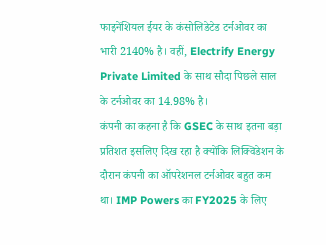फाइनेंशियल ईयर के कंसोलिडेटेड टर्नओवर का भारी 2140% है। वहीं, Electrify Energy Private Limited के साथ सौदा पिछले साल के टर्नओवर का 14.98% है।
कंपनी का कहना है कि GSEC के साथ इतना बड़ा प्रतिशत इसलिए दिख रहा है क्योंकि लिक्विडेशन के दौरान कंपनी का ऑपरेशनल टर्नओवर बहुत कम था। IMP Powers का FY2025 के लिए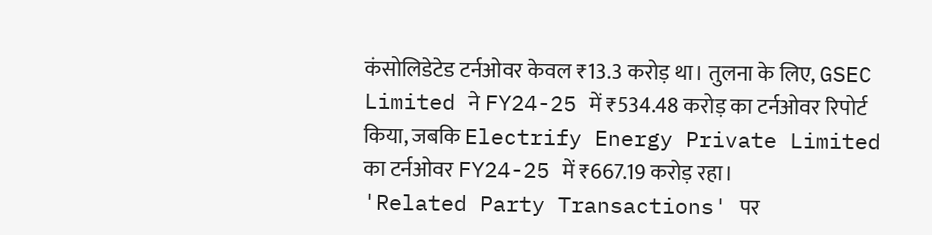कंसोलिडेटेड टर्नओवर केवल ₹13.3 करोड़ था। तुलना के लिए, GSEC Limited ने FY24-25 में ₹534.48 करोड़ का टर्नओवर रिपोर्ट किया, जबकि Electrify Energy Private Limited का टर्नओवर FY24-25 में ₹667.19 करोड़ रहा।
'Related Party Transactions' पर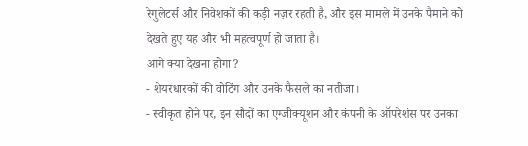रेगुलेटर्स और निवेशकों की कड़ी नज़र रहती है, और इस मामले में उनके पैमाने को देखते हुए यह और भी महत्वपूर्ण हो जाता है।
आगे क्या देखना होगा?
- शेयरधारकों की वोटिंग और उनके फैसले का नतीजा।
- स्वीकृत होने पर, इन सौदों का एग्जीक्यूशन और कंपनी के ऑपरेशंस पर उनका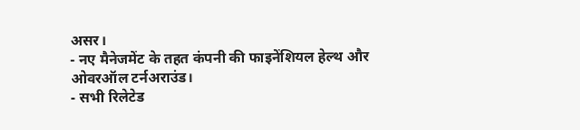असर।
- नए मैनेजमेंट के तहत कंपनी की फाइनेंशियल हेल्थ और ओवरऑल टर्नअराउंड।
- सभी रिलेटेड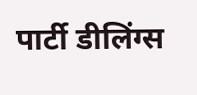पार्टी डीलिंग्स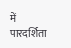में पारदर्शिता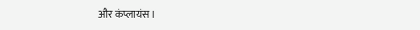और कंप्लायंस।